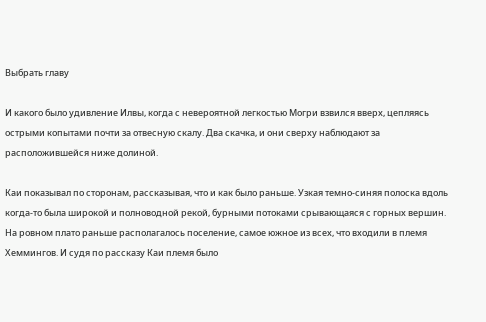Выбрать главу

И какого было удивление Илвы, когда с невероятной легкостью Могри взвился вверх, цепляясь острыми копытами почти за отвесную скалу. Два скачка, и они сверху наблюдают за расположившейся ниже долиной.

Каи показывал по сторонам, рассказывая, что и как было раньше. Узкая темно-синяя полоска вдоль когда-то была широкой и полноводной рекой, бурными потоками срывающаяся с горных вершин. На ровном плато раньше располагалось поселение, самое южное из всех, что входили в племя Хеммингов. И судя по рассказу Каи племя было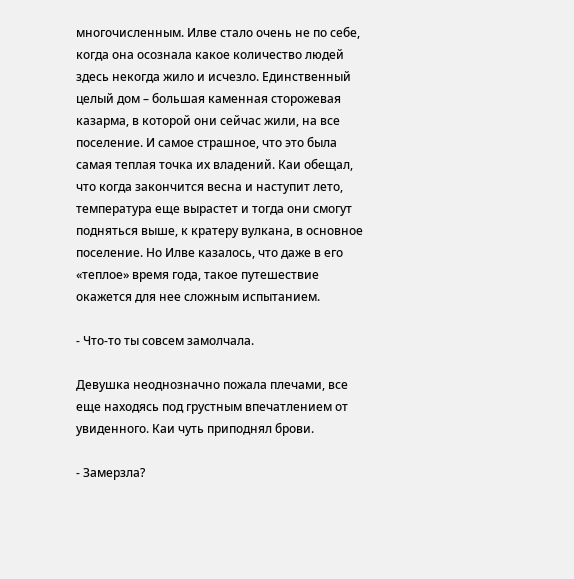многочисленным. Илве стало очень не по себе, когда она осознала какое количество людей здесь некогда жило и исчезло. Единственный целый дом – большая каменная сторожевая казарма, в которой они сейчас жили, на все поселение. И самое страшное, что это была самая теплая точка их владений. Каи обещал, что когда закончится весна и наступит лето, температура еще вырастет и тогда они смогут подняться выше, к кратеру вулкана, в основное поселение. Но Илве казалось, что даже в его «теплое» время года, такое путешествие окажется для нее сложным испытанием.

- Что-то ты совсем замолчала.

Девушка неоднозначно пожала плечами, все еще находясь под грустным впечатлением от увиденного. Каи чуть приподнял брови.

- Замерзла?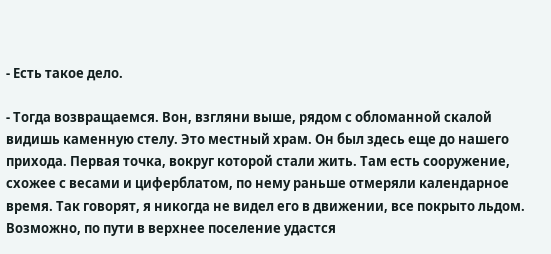- Есть такое дело.

- Тогда возвращаемся. Вон, взгляни выше, рядом с обломанной скалой видишь каменную стелу. Это местный храм. Он был здесь еще до нашего прихода. Первая точка, вокруг которой стали жить. Там есть сооружение, схожее с весами и циферблатом, по нему раньше отмеряли календарное время. Так говорят, я никогда не видел его в движении, все покрыто льдом. Возможно, по пути в верхнее поселение удастся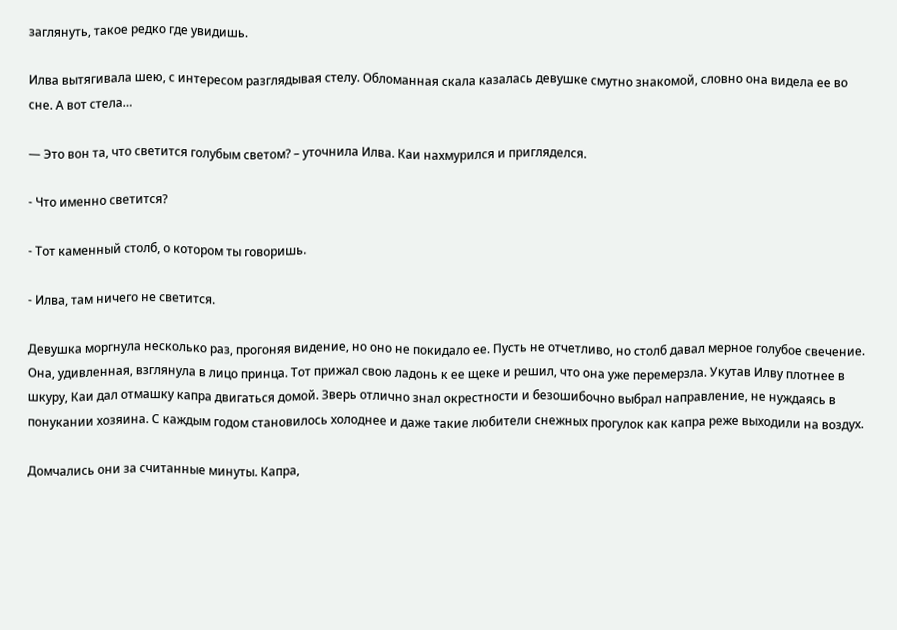заглянуть, такое редко где увидишь.

Илва вытягивала шею, с интересом разглядывая стелу. Обломанная скала казалась девушке смутно знакомой, словно она видела ее во сне. А вот стела…

— Это вон та, что светится голубым светом? – уточнила Илва. Каи нахмурился и пригляделся.

- Что именно светится?

- Тот каменный столб, о котором ты говоришь.

- Илва, там ничего не светится.

Девушка моргнула несколько раз, прогоняя видение, но оно не покидало ее. Пусть не отчетливо, но столб давал мерное голубое свечение. Она, удивленная, взглянула в лицо принца. Тот прижал свою ладонь к ее щеке и решил, что она уже перемерзла. Укутав Илву плотнее в шкуру, Каи дал отмашку капра двигаться домой. Зверь отлично знал окрестности и безошибочно выбрал направление, не нуждаясь в понукании хозяина. С каждым годом становилось холоднее и даже такие любители снежных прогулок как капра реже выходили на воздух.

Домчались они за считанные минуты. Капра,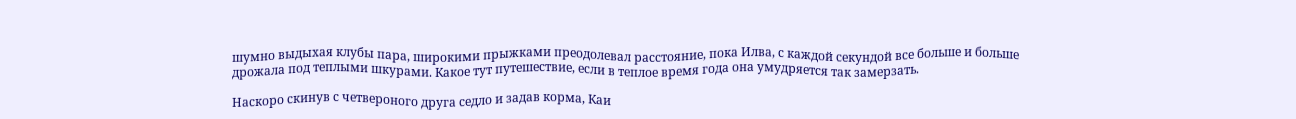шумно выдыхая клубы пара, широкими прыжками преодолевал расстояние, пока Илва, с каждой секундой все больше и больше дрожала под теплыми шкурами. Какое тут путешествие, если в теплое время года она умудряется так замерзать.

Наскоро скинув с четвероного друга седло и задав корма, Каи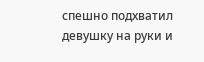спешно подхватил девушку на руки и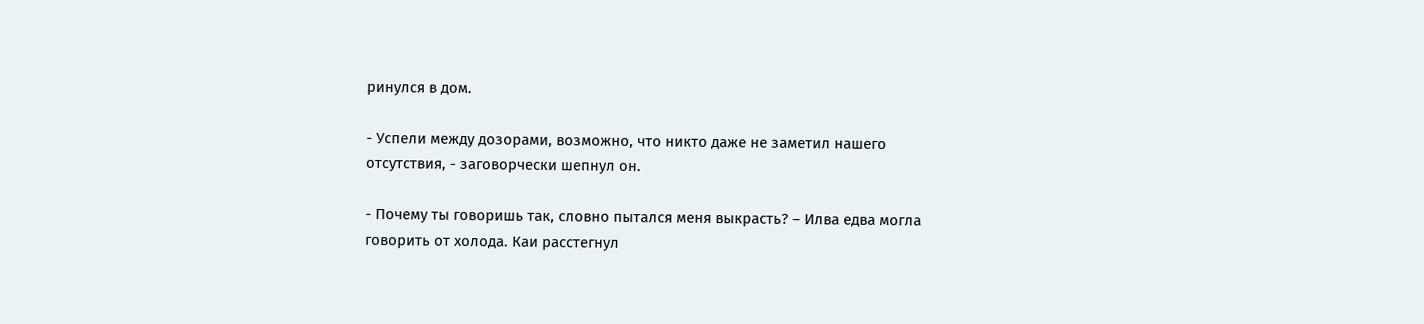ринулся в дом.

- Успели между дозорами, возможно, что никто даже не заметил нашего отсутствия, - заговорчески шепнул он.

- Почему ты говоришь так, словно пытался меня выкрасть? – Илва едва могла говорить от холода. Каи расстегнул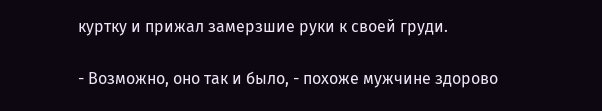куртку и прижал замерзшие руки к своей груди.

- Возможно, оно так и было, - похоже мужчине здорово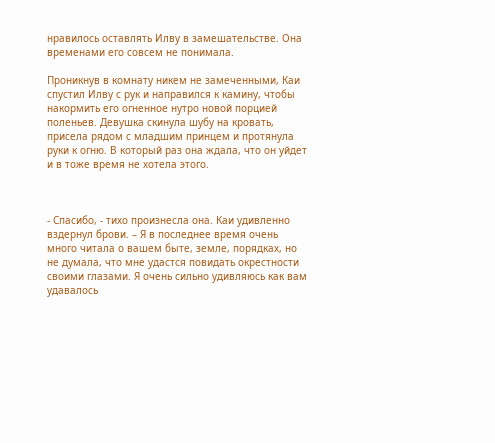нравилось оставлять Илву в замешательстве. Она временами его совсем не понимала.

Проникнув в комнату никем не замеченными, Каи спустил Илву с рук и направился к камину, чтобы накормить его огненное нутро новой порцией поленьев. Девушка скинула шубу на кровать, присела рядом с младшим принцем и протянула руки к огню. В который раз она ждала, что он уйдет и в тоже время не хотела этого.



- Спасибо, - тихо произнесла она. Каи удивленно вздернул брови. – Я в последнее время очень много читала о вашем быте, земле, порядках, но не думала, что мне удастся повидать окрестности своими глазами. Я очень сильно удивляюсь как вам удавалось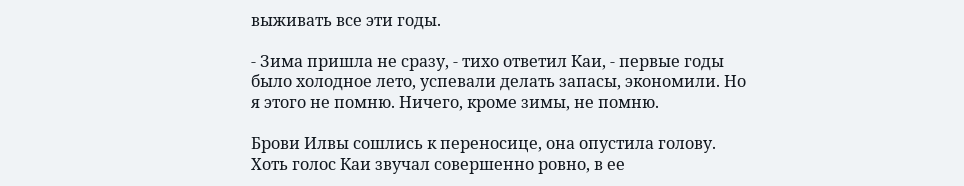выживать все эти годы.

- Зима пришла не сразу, - тихо ответил Каи, - первые годы было холодное лето, успевали делать запасы, экономили. Но я этого не помню. Ничего, кроме зимы, не помню.

Брови Илвы сошлись к переносице, она опустила голову. Хоть голос Каи звучал совершенно ровно, в ее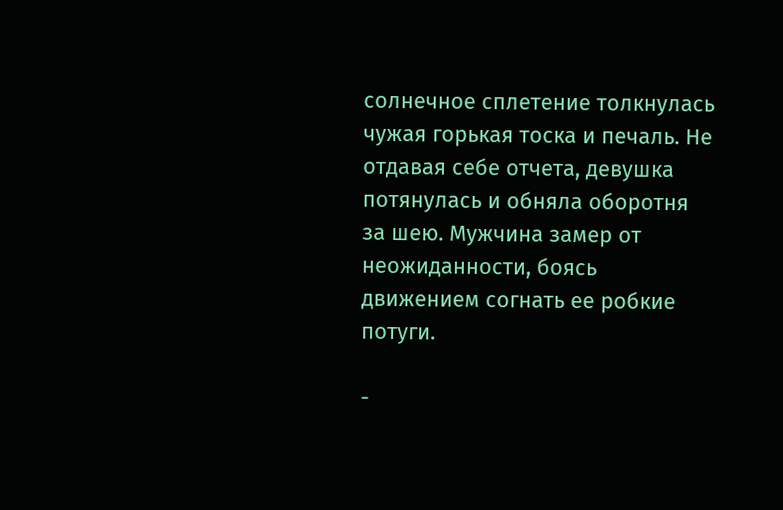солнечное сплетение толкнулась чужая горькая тоска и печаль. Не отдавая себе отчета, девушка потянулась и обняла оборотня за шею. Мужчина замер от неожиданности, боясь движением согнать ее робкие потуги.

-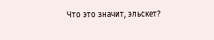Что это значит, эльскет?